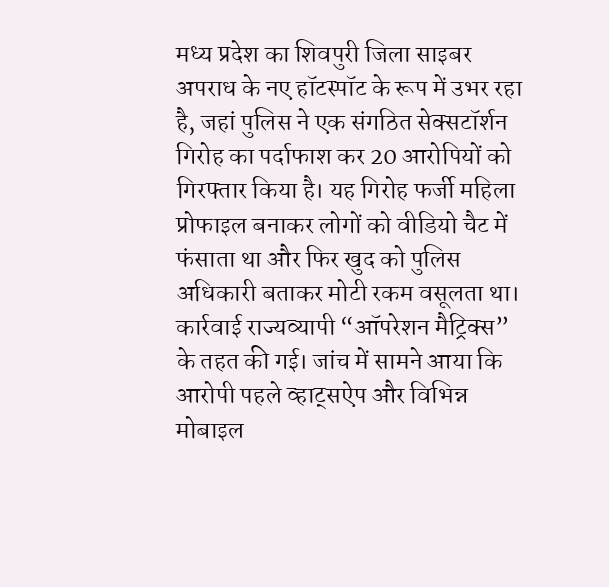मध्य प्रदेश का शिवपुरी जिला साइबर अपराध के नए हॉटस्पॉट के रूप में उभर रहा है, जहां पुलिस ने एक संगठित सेक्सटॉर्शन गिरोह का पर्दाफाश कर 20 आरोपियों को गिरफ्तार किया है। यह गिरोह फर्जी महिला प्रोफाइल बनाकर लोगों को वीडियो चैट में फंसाता था और फिर खुद को पुलिस अधिकारी बताकर मोटी रकम वसूलता था।
कार्रवाई राज्यव्यापी “ऑपरेशन मैट्रिक्स” के तहत की गई। जांच में सामने आया कि आरोपी पहले व्हाट्सऐप और विभिन्न मोबाइल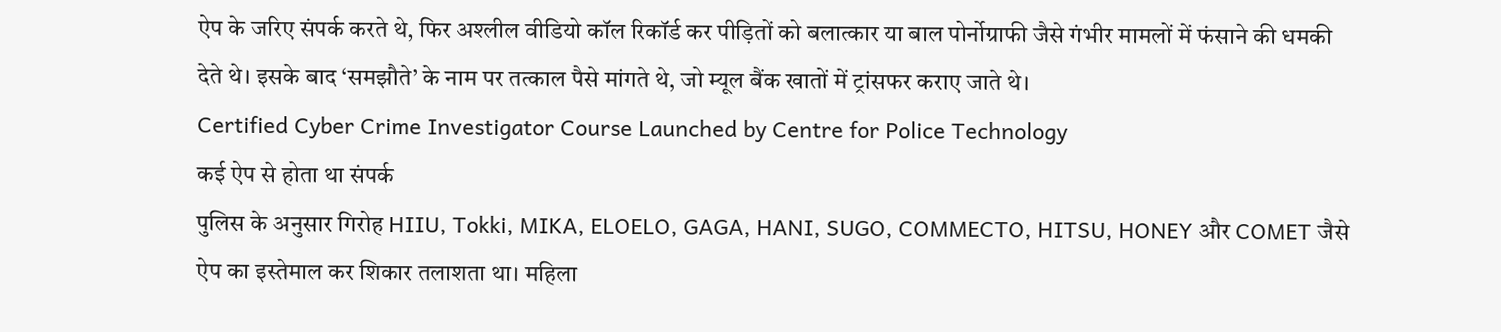ऐप के जरिए संपर्क करते थे, फिर अश्लील वीडियो कॉल रिकॉर्ड कर पीड़ितों को बलात्कार या बाल पोर्नोग्राफी जैसे गंभीर मामलों में फंसाने की धमकी देते थे। इसके बाद ‘समझौते’ के नाम पर तत्काल पैसे मांगते थे, जो म्यूल बैंक खातों में ट्रांसफर कराए जाते थे।
Certified Cyber Crime Investigator Course Launched by Centre for Police Technology
कई ऐप से होता था संपर्क
पुलिस के अनुसार गिरोह HIIU, Tokki, MIKA, ELOELO, GAGA, HANI, SUGO, COMMECTO, HITSU, HONEY और COMET जैसे ऐप का इस्तेमाल कर शिकार तलाशता था। महिला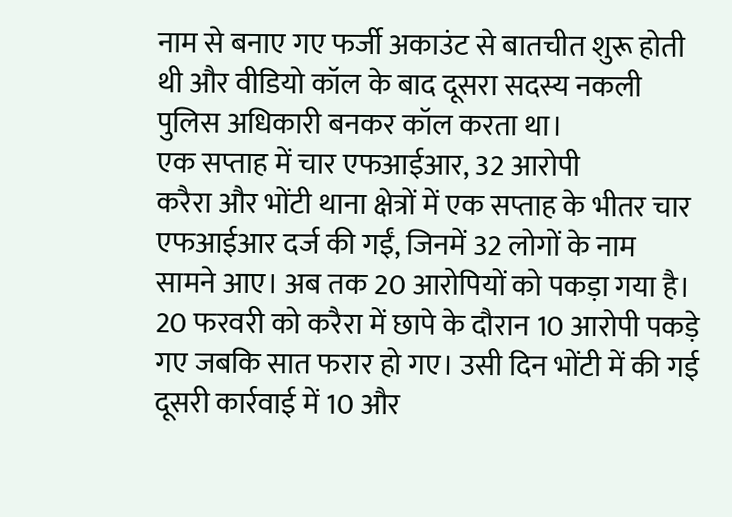नाम से बनाए गए फर्जी अकाउंट से बातचीत शुरू होती थी और वीडियो कॉल के बाद दूसरा सदस्य नकली पुलिस अधिकारी बनकर कॉल करता था।
एक सप्ताह में चार एफआईआर, 32 आरोपी
करैरा और भोंटी थाना क्षेत्रों में एक सप्ताह के भीतर चार एफआईआर दर्ज की गईं, जिनमें 32 लोगों के नाम सामने आए। अब तक 20 आरोपियों को पकड़ा गया है। 20 फरवरी को करैरा में छापे के दौरान 10 आरोपी पकड़े गए जबकि सात फरार हो गए। उसी दिन भोंटी में की गई दूसरी कार्रवाई में 10 और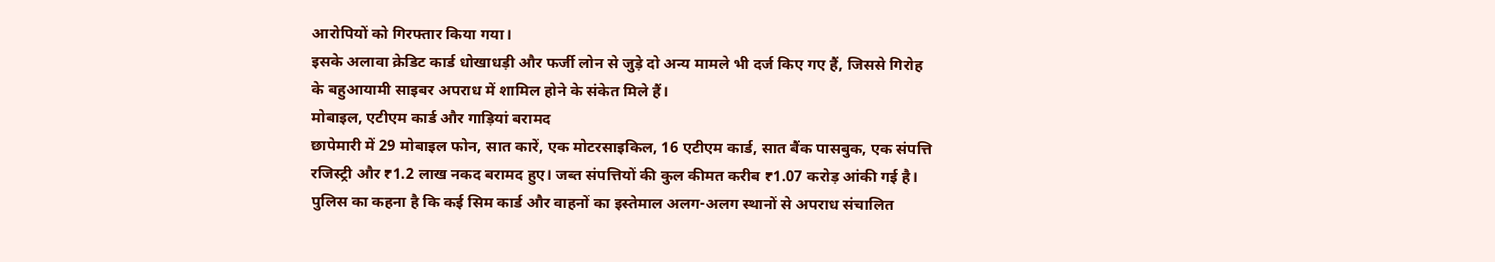आरोपियों को गिरफ्तार किया गया।
इसके अलावा क्रेडिट कार्ड धोखाधड़ी और फर्जी लोन से जुड़े दो अन्य मामले भी दर्ज किए गए हैं, जिससे गिरोह के बहुआयामी साइबर अपराध में शामिल होने के संकेत मिले हैं।
मोबाइल, एटीएम कार्ड और गाड़ियां बरामद
छापेमारी में 29 मोबाइल फोन, सात कारें, एक मोटरसाइकिल, 16 एटीएम कार्ड, सात बैंक पासबुक, एक संपत्ति रजिस्ट्री और ₹1.2 लाख नकद बरामद हुए। जब्त संपत्तियों की कुल कीमत करीब ₹1.07 करोड़ आंकी गई है। पुलिस का कहना है कि कई सिम कार्ड और वाहनों का इस्तेमाल अलग-अलग स्थानों से अपराध संचालित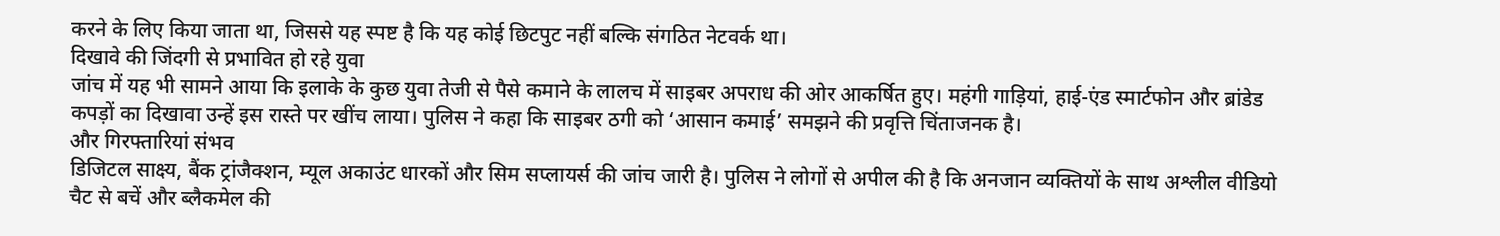करने के लिए किया जाता था, जिससे यह स्पष्ट है कि यह कोई छिटपुट नहीं बल्कि संगठित नेटवर्क था।
दिखावे की जिंदगी से प्रभावित हो रहे युवा
जांच में यह भी सामने आया कि इलाके के कुछ युवा तेजी से पैसे कमाने के लालच में साइबर अपराध की ओर आकर्षित हुए। महंगी गाड़ियां, हाई-एंड स्मार्टफोन और ब्रांडेड कपड़ों का दिखावा उन्हें इस रास्ते पर खींच लाया। पुलिस ने कहा कि साइबर ठगी को ‘आसान कमाई’ समझने की प्रवृत्ति चिंताजनक है।
और गिरफ्तारियां संभव
डिजिटल साक्ष्य, बैंक ट्रांजैक्शन, म्यूल अकाउंट धारकों और सिम सप्लायर्स की जांच जारी है। पुलिस ने लोगों से अपील की है कि अनजान व्यक्तियों के साथ अश्लील वीडियो चैट से बचें और ब्लैकमेल की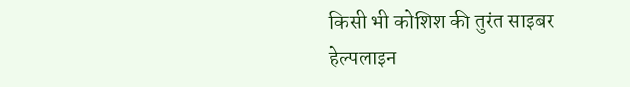किसी भी कोशिश की तुरंत साइबर हेल्पलाइन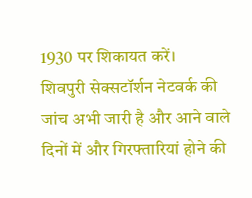1930 पर शिकायत करें।
शिवपुरी सेक्सटॉर्शन नेटवर्क की जांच अभी जारी है और आने वाले दिनों में और गिरफ्तारियां होने की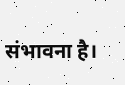संभावना है।